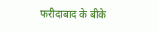फरीदाबाद के बीके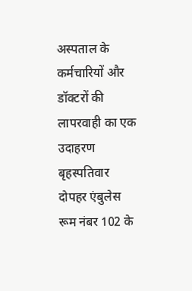अस्पताल के कर्मचारियों और डॉक्टरों की लापरवाही का एक उदाहरण बृहस्पतिवार दोपहर एंबुलेस रूम नंबर 102 के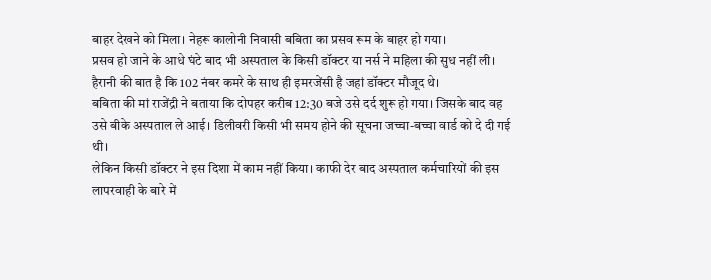बाहर देखने को मिला। नेहरू कालोनी निवासी बबिता का प्रसव रूम के बाहर हो गया।
प्रसव हो जाने के आधे घंटे बाद भी अस्पताल के किसी डॉक्टर या नर्स ने महिला की सुध नहीं ली। हैरानी की बात है कि 102 नंबर कमरे के साथ ही इमरजेंसी है जहां डॉक्टर मौजूद थे।
बबिता की मां राजेंद्री ने बताया कि दोपहर करीब 12:30 बजे उसे दर्द शुरू हो गया। जिसके बाद वह उसे बीके अस्पताल ले आई। डिलीवरी किसी भी समय होने की सूचना जच्चा-बच्चा वार्ड को दे दी गई थी।
लेकिन किसी डॉक्टर ने इस दिशा में काम नहीं किया। काफी देर बाद अस्पताल कर्मचारियों की इस लापरवाही के बारे में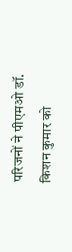परिजनों ने पीएमओ डॉ. किशन कुमार को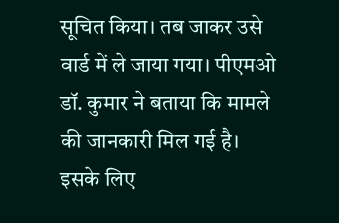सूचित किया। तब जाकर उसे वार्ड में ले जाया गया। पीएमओ डॉ. कुमार ने बताया कि मामले की जानकारी मिल गई है। इसके लिए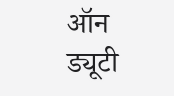ऑन ड्यूटी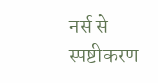नर्स से स्पष्टीकरण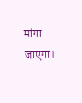मांगा जाएगा।